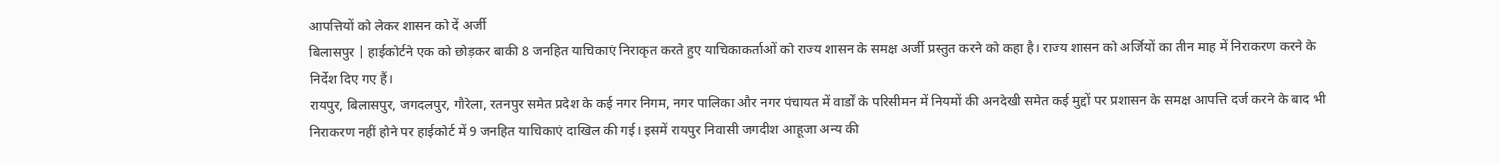आपत्तियों को लेकर शासन को दें अर्जी
बिलासपुर | हाईकोर्टने एक को छोड़कर बाकी 8 जनहित याचिकाएं निराकृत करते हुए याचिकाकर्ताओं को राज्य शासन के समक्ष अर्जी प्रस्तुत करने को कहा है। राज्य शासन को अर्जियों का तीन माह में निराकरण करने के निर्देश दिए गए हैं।
रायपुर, बिलासपुर, जगदलपुर, गौरेला, रतनपुर समेत प्रदेश के कई नगर निगम, नगर पालिका और नगर पंचायत में वार्डों के परिसीमन में नियमों की अनदेखी समेत कई मुद्दों पर प्रशासन के समक्ष आपत्ति दर्ज करने के बाद भी निराकरण नहीं होने पर हाईकोर्ट में 9 जनहित याचिकाएं दाखिल की गई। इसमें रायपुर निवासी जगदीश आहूजा अन्य की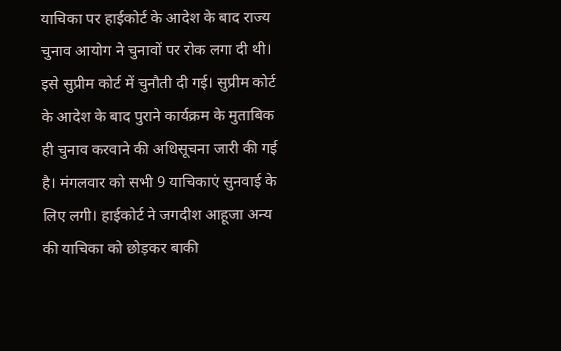याचिका पर हाईकोर्ट के आदेश के बाद राज्य चुनाव आयोग ने चुनावों पर रोक लगा दी थी। इसे सुप्रीम कोर्ट में चुनौती दी गई। सुप्रीम कोर्ट के आदेश के बाद पुराने कार्यक्रम के मुताबिक ही चुनाव करवाने की अधिसूचना जारी की गई है। मंगलवार को सभी 9 याचिकाएं सुनवाई के लिए लगी। हाईकोर्ट ने जगदीश आहूजा अन्य की याचिका को छोड़कर बाकी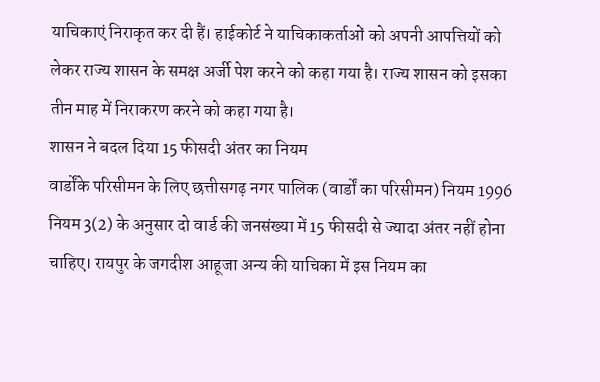याचिकाएं निराकृत कर दी हैं। हाईकोर्ट ने याचिकाकर्ताओं को अपनी आपत्तियों को लेकर राज्य शासन के समक्ष अर्जी पेश करने को कहा गया है। राज्य शासन को इसका तीन माह में निराकरण करने को कहा गया है।
शासन ने बदल दिया 15 फीसदी अंतर का नियम
वार्डोंके परिसीमन के लिए छत्तीसगढ़ नगर पालिक (वार्डों का परिसीमन) नियम 1996 नियम 3(2) के अनुसार दो वार्ड की जनसंख्या में 15 फीसदी से ज्यादा अंतर नहीं होना चाहिए। रायपुर के जगदीश आहूजा अन्य की याचिका में इस नियम का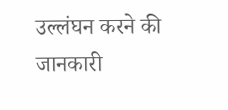उल्लंघन करने की जानकारी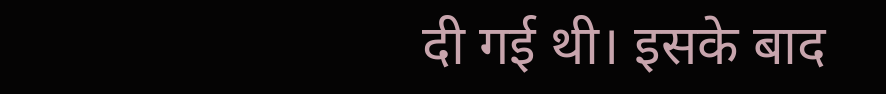दी गई थी। इसके बाद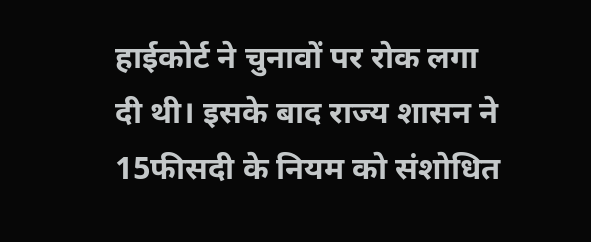हाईकोर्ट ने चुनावों पर रोक लगा दी थी। इसके बाद राज्य शासन ने 15फीसदी के नियम को संशोधित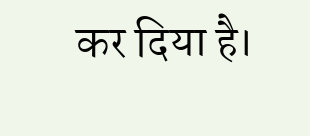कर दिया है।